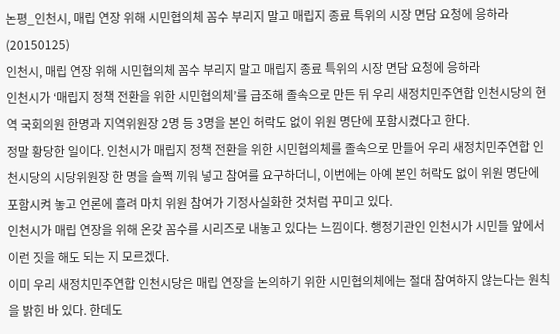논평_인천시, 매립 연장 위해 시민협의체 꼼수 부리지 말고 매립지 종료 특위의 시장 면담 요청에 응하라(20150125)
인천시, 매립 연장 위해 시민협의체 꼼수 부리지 말고 매립지 종료 특위의 시장 면담 요청에 응하라
인천시가 ‘매립지 정책 전환을 위한 시민협의체’를 급조해 졸속으로 만든 뒤 우리 새정치민주연합 인천시당의 현역 국회의원 한명과 지역위원장 2명 등 3명을 본인 허락도 없이 위원 명단에 포함시켰다고 한다.
정말 황당한 일이다. 인천시가 매립지 정책 전환을 위한 시민협의체를 졸속으로 만들어 우리 새정치민주연합 인천시당의 시당위원장 한 명을 슬쩍 끼워 넣고 참여를 요구하더니, 이번에는 아예 본인 허락도 없이 위원 명단에 포함시켜 놓고 언론에 흘려 마치 위원 참여가 기정사실화한 것처럼 꾸미고 있다.
인천시가 매립 연장을 위해 온갖 꼼수를 시리즈로 내놓고 있다는 느낌이다. 행정기관인 인천시가 시민들 앞에서 이런 짓을 해도 되는 지 모르겠다.
이미 우리 새정치민주연합 인천시당은 매립 연장을 논의하기 위한 시민협의체에는 절대 참여하지 않는다는 원칙을 밝힌 바 있다. 한데도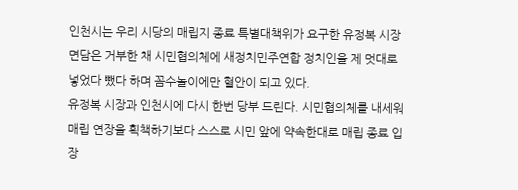인천시는 우리 시당의 매립지 종료 특별대책위가 요구한 유정복 시장 면담은 거부한 채 시민협의체에 새정치민주연합 정치인을 제 멋대로 넣었다 뺐다 하며 꼼수놀이에만 혈안이 되고 있다.
유정복 시장과 인천시에 다시 한번 당부 드린다. 시민협의체를 내세워 매립 연장을 획책하기보다 스스로 시민 앞에 약속한대로 매립 종료 입장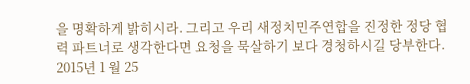을 명확하게 밝히시라. 그리고 우리 새정치민주연합을 진정한 정당 협력 파트너로 생각한다면 요청을 묵살하기 보다 경청하시길 당부한다.
2015년 1 월 25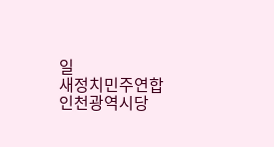일
새정치민주연합 인천광역시당